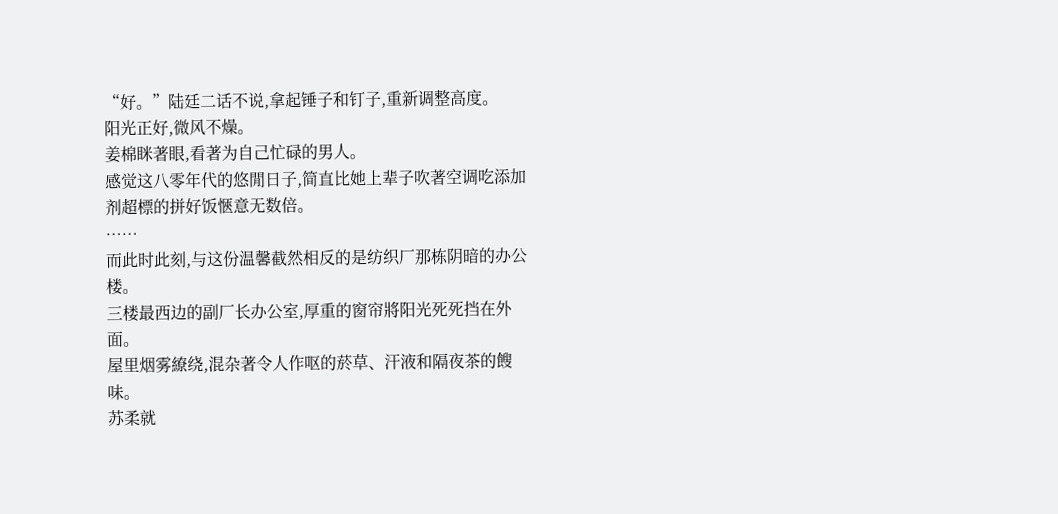“好。”陆廷二话不说,拿起锤子和钉子,重新调整高度。
阳光正好,微风不燥。
姜棉眯著眼,看著为自己忙碌的男人。
感觉这八零年代的悠閒日子,简直比她上辈子吹著空调吃添加剂超標的拼好饭愜意无数倍。
……
而此时此刻,与这份温馨截然相反的是纺织厂那栋阴暗的办公楼。
三楼最西边的副厂长办公室,厚重的窗帘將阳光死死挡在外面。
屋里烟雾繚绕,混杂著令人作呕的菸草、汗液和隔夜茶的餿味。
苏柔就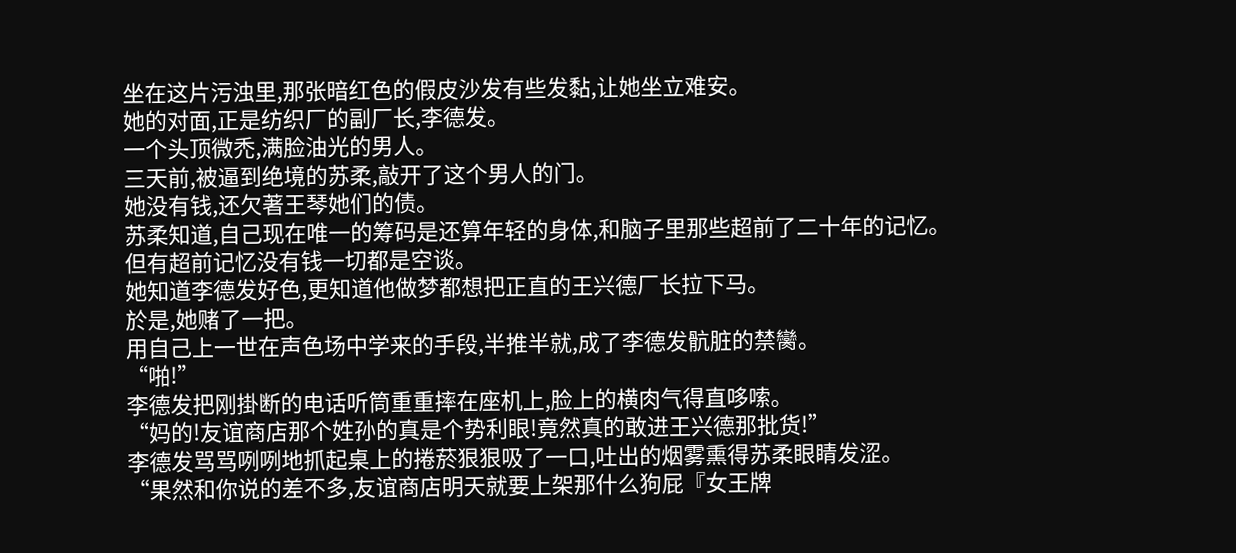坐在这片污浊里,那张暗红色的假皮沙发有些发黏,让她坐立难安。
她的对面,正是纺织厂的副厂长,李德发。
一个头顶微禿,满脸油光的男人。
三天前,被逼到绝境的苏柔,敲开了这个男人的门。
她没有钱,还欠著王琴她们的债。
苏柔知道,自己现在唯一的筹码是还算年轻的身体,和脑子里那些超前了二十年的记忆。
但有超前记忆没有钱一切都是空谈。
她知道李德发好色,更知道他做梦都想把正直的王兴德厂长拉下马。
於是,她赌了一把。
用自己上一世在声色场中学来的手段,半推半就,成了李德发骯脏的禁臠。
“啪!”
李德发把刚掛断的电话听筒重重摔在座机上,脸上的横肉气得直哆嗦。
“妈的!友谊商店那个姓孙的真是个势利眼!竟然真的敢进王兴德那批货!”
李德发骂骂咧咧地抓起桌上的捲菸狠狠吸了一口,吐出的烟雾熏得苏柔眼睛发涩。
“果然和你说的差不多,友谊商店明天就要上架那什么狗屁『女王牌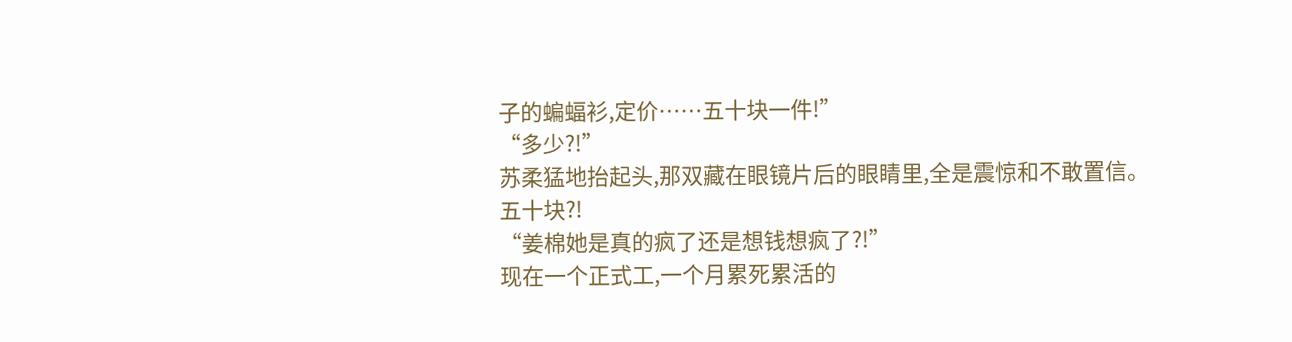子的蝙蝠衫,定价……五十块一件!”
“多少?!”
苏柔猛地抬起头,那双藏在眼镜片后的眼睛里,全是震惊和不敢置信。
五十块?!
“姜棉她是真的疯了还是想钱想疯了?!”
现在一个正式工,一个月累死累活的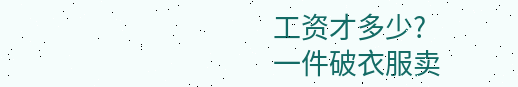工资才多少?
一件破衣服卖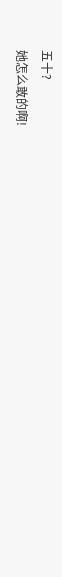五十?
她怎么敢的啊!